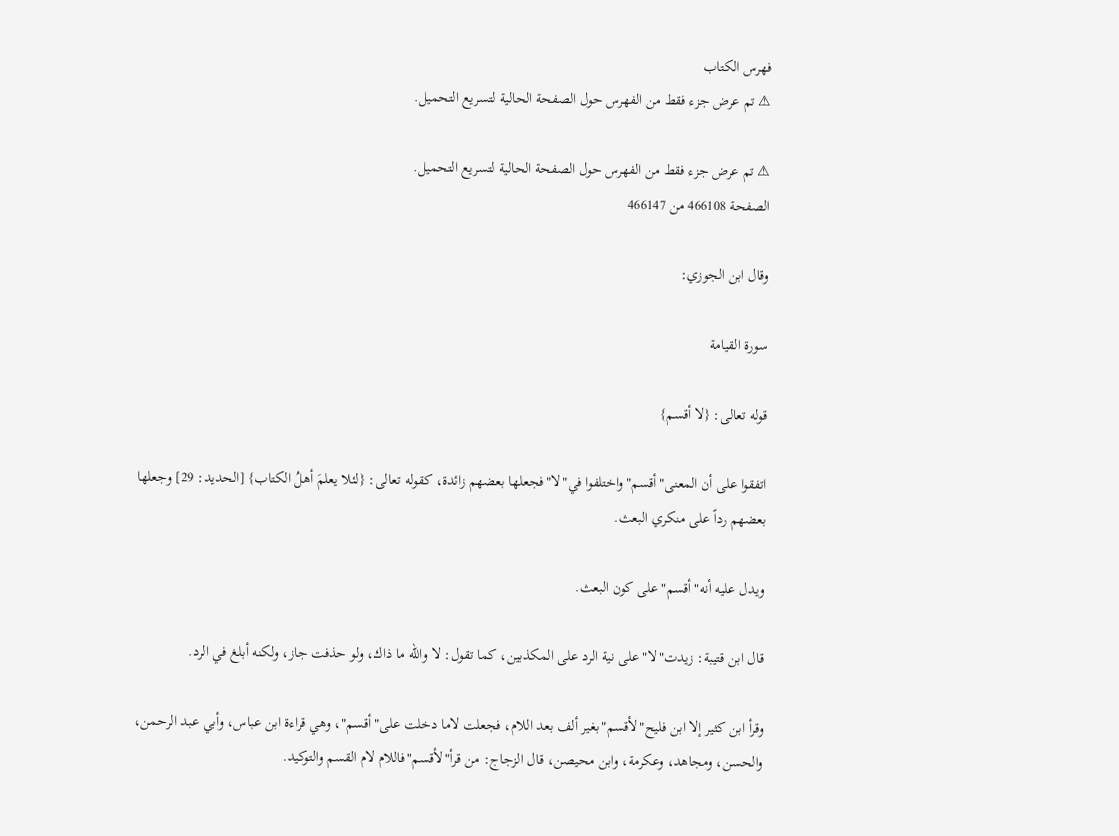فهرس الكتاب
⚠ تم عرض جزء فقط من الفهرس حول الصفحة الحالية لتسريع التحميل.

⚠ تم عرض جزء فقط من الفهرس حول الصفحة الحالية لتسريع التحميل.
الصفحة 466108 من 466147

وقال ابن الجوزي:

سورة القيامة

قوله تعالى: {لا أقسم}

اتفقوا على أن المعنى"أقسم"واختلفوا في"لا"فجعلها بعضهم زائدة، كقوله تعالى: {لئلا يعلمَ أهلُ الكتاب} [الحديد: 29] وجعلها بعضهم رداً على منكري البعث.

ويدل عليه أنه"أقسم"على كون البعث.

قال ابن قتيبة: زيدت"لا"على نية الرد على المكذبين، كما تقول: لا والله ما ذاك، ولو حذفت جاز، ولكنه أبلغ في الرد.

وقرأ ابن كثير إلا ابن فليح"لأقسم"بغير ألف بعد اللام، فجعلت لاما دخلت على"أقسم"، وهي قراءة ابن عباس، وأبي عبد الرحمن، والحسن، ومجاهد، وعكرمة، وابن محيصن، قال الزجاج: من قرأ"لأقسم"فاللام لام القسم والتوكيد.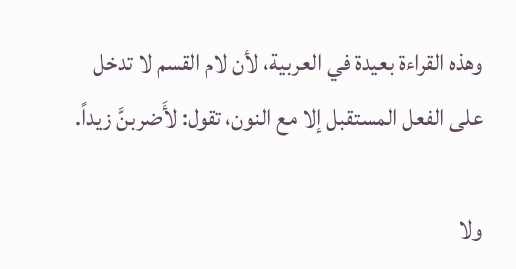وهذه القراءة بعيدة في العربية، لأن لام القسم لا تدخل على الفعل المستقبل إلا مع النون، تقول: لأَضربنَّ زيداً.

ولا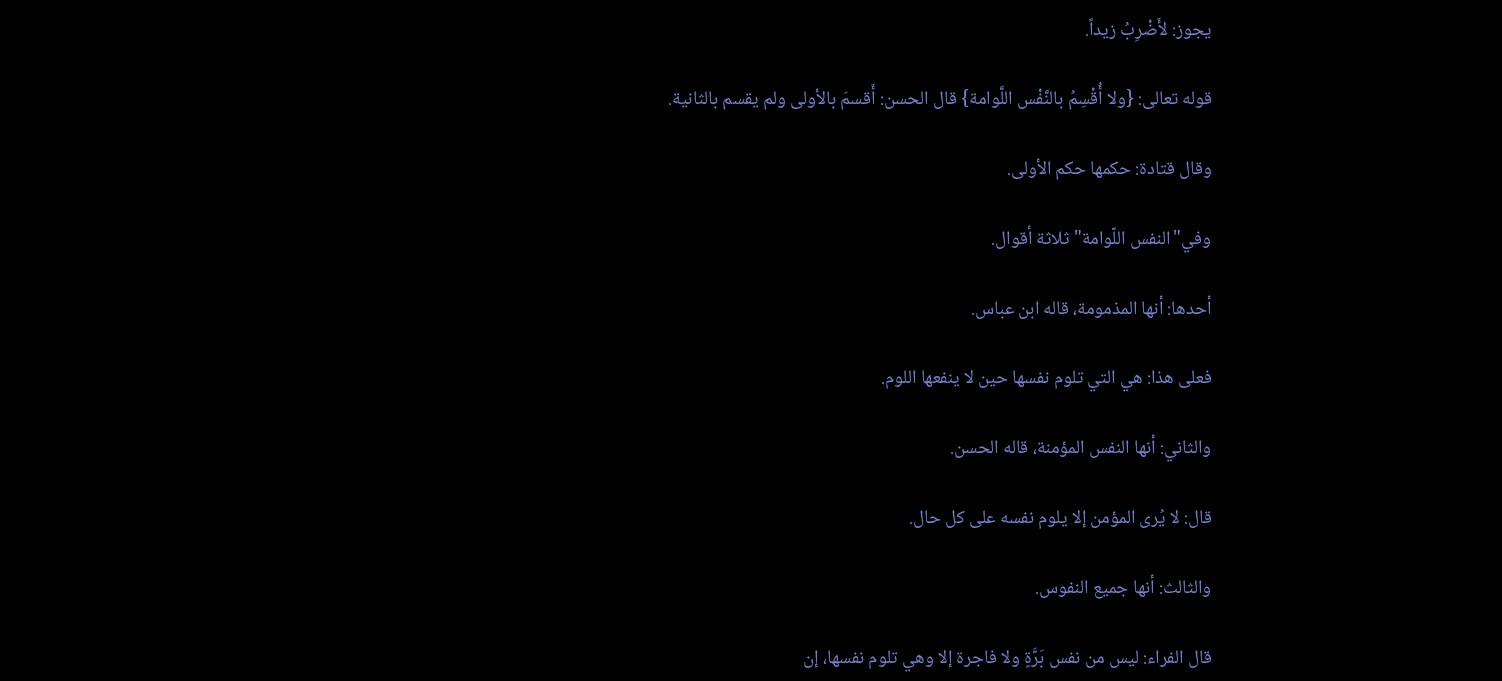يجوز: لأَضْرِبُ زيداً.

قوله تعالى: {ولا أُقْسِمُ بالنَّفْس اللَّوامة} قال الحسن: أَقسمَ بالأولى ولم يقسم بالثانية.

وقال قتادة: حكمها حكم الأولى.

وفي"النفس اللّوامة"ثلاثة أقوال.

أحدها: أنها المذمومة، قاله ابن عباس.

فعلى هذا: هي التي تلوم نفسها حين لا ينفعها اللوم.

والثاني: أنها النفس المؤمنة، قاله الحسن.

قال: لا يُرى المؤمن إلا يلوم نفسه على كل حال.

والثالث: أنها جميع النفوس.

قال الفراء: ليس من نفس بَرَّةٍ ولا فاجرة إلا وهي تلوم نفسها، إن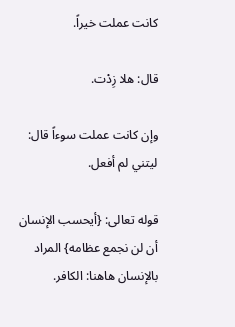كانت عملت خيراً.

قال: هلا زِدْت.

وإن كانت عملت سوءاً قال: ليتني لم أفعل.

قوله تعالى: {أيحسب الإنسان أن لن نجمع عظامه} المراد بالإنسان هاهنا: الكافر.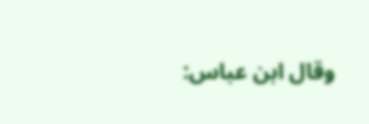وقال ابن عباس: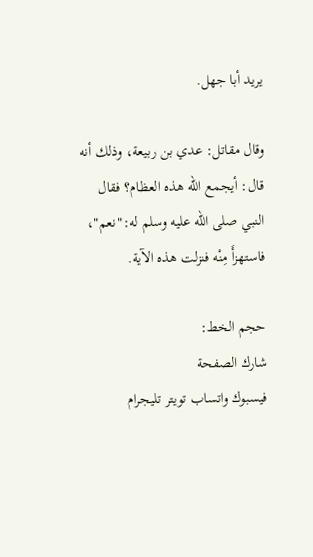يريد أبا جهل.

وقال مقاتل: عدي بن ربيعة، وذلك أنه قال: أيجمع الله هذه العظام؟ فقال النبي صلى الله عليه وسلم له:"نعم"، فاستهزأَ مِنْه فنزلت هذه الآية.

حجم الخط:
شارك الصفحة
فيسبوك واتساب تويتر تليجرام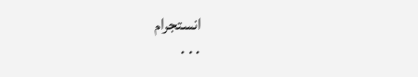انستجرام
. . .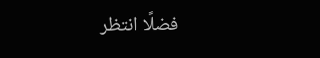فضلًا انتظر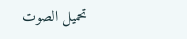تحميل الصوت